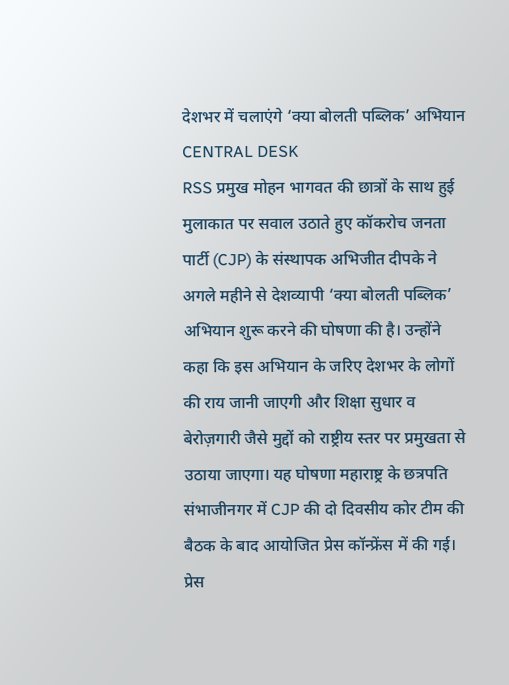देशभर में चलाएंगे ‘क्या बोलती पब्लिक’ अभियान
CENTRAL DESK
RSS प्रमुख मोहन भागवत की छात्रों के साथ हुई मुलाकात पर सवाल उठाते हुए कॉकरोच जनता पार्टी (CJP) के संस्थापक अभिजीत दीपके ने अगले महीने से देशव्यापी ‘क्या बोलती पब्लिक’ अभियान शुरू करने की घोषणा की है। उन्होंने कहा कि इस अभियान के जरिए देशभर के लोगों की राय जानी जाएगी और शिक्षा सुधार व बेरोज़गारी जैसे मुद्दों को राष्ट्रीय स्तर पर प्रमुखता से उठाया जाएगा। यह घोषणा महाराष्ट्र के छत्रपति संभाजीनगर में CJP की दो दिवसीय कोर टीम की बैठक के बाद आयोजित प्रेस कॉन्फ्रेंस में की गई। प्रेस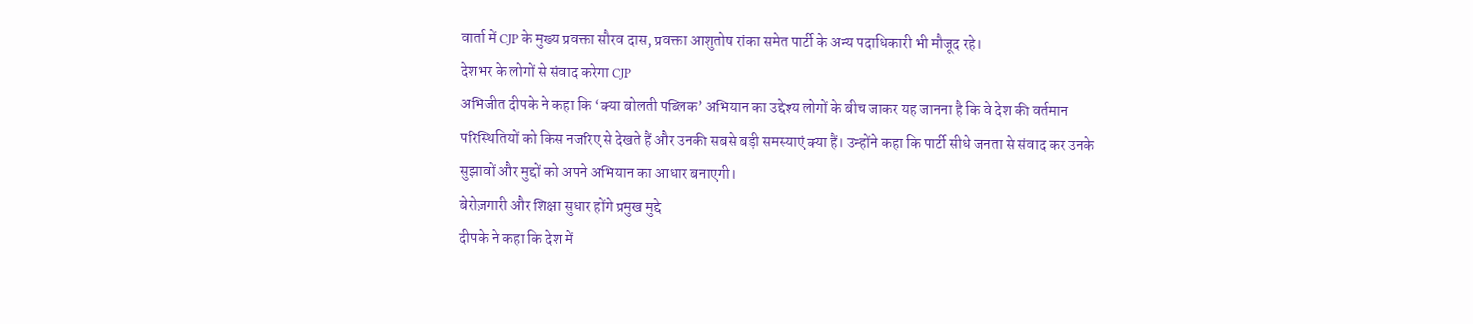वार्ता में CJP के मुख्य प्रवक्ता सौरव दास, प्रवक्ता आशुतोष रांका समेत पार्टी के अन्य पदाधिकारी भी मौजूद रहे।
देशभर के लोगों से संवाद करेगा CJP
अभिजीत दीपके ने कहा कि ‘क्या बोलती पब्लिक’ अभियान का उद्देश्य लोगों के बीच जाकर यह जानना है कि वे देश की वर्तमान परिस्थितियों को किस नजरिए से देखते हैं और उनकी सबसे बड़ी समस्याएं क्या हैं। उन्होंने कहा कि पार्टी सीधे जनता से संवाद कर उनके सुझावों और मुद्दों को अपने अभियान का आधार बनाएगी।
बेरोज़गारी और शिक्षा सुधार होंगे प्रमुख मुद्दे
दीपके ने कहा कि देश में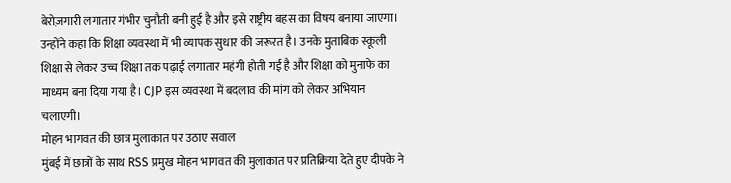बेरोज़गारी लगातार गंभीर चुनौती बनी हुई है और इसे राष्ट्रीय बहस का विषय बनाया जाएगा। उन्होंने कहा कि शिक्षा व्यवस्था में भी व्यापक सुधार की जरूरत है। उनके मुताबिक स्कूली शिक्षा से लेकर उच्च शिक्षा तक पढ़ाई लगातार महंगी होती गई है और शिक्षा को मुनाफे का माध्यम बना दिया गया है। CJP इस व्यवस्था में बदलाव की मांग को लेकर अभियान चलाएगी।
मोहन भागवत की छात्र मुलाकात पर उठाए सवाल
मुंबई में छात्रों के साथ RSS प्रमुख मोहन भागवत की मुलाकात पर प्रतिक्रिया देते हुए दीपके ने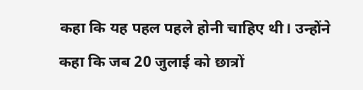कहा कि यह पहल पहले होनी चाहिए थी। उन्होंने कहा कि जब 20 जुलाई को छात्रों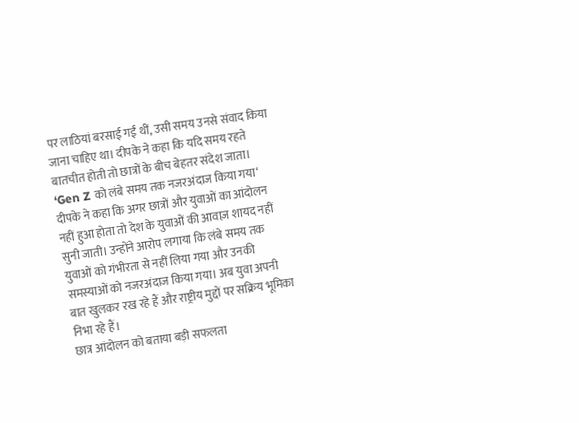पर लाठियां बरसाई गईं थीं, उसी समय उनसे संवाद किया जाना चाहिए था। दीपके ने कहा कि यदि समय रहते बातचीत होती तो छात्रों के बीच बेहतर संदेश जाता।
‘Gen Z को लंबे समय तक नजरअंदाज किया गया‘
दीपके ने कहा कि अगर छात्रों और युवाओं का आंदोलन नहीं हुआ होता तो देश के युवाओं की आवाज़ शायद नहीं सुनी जाती। उन्होंने आरोप लगाया कि लंबे समय तक युवाओं को गंभीरता से नहीं लिया गया और उनकी समस्याओं को नजरअंदाज किया गया। अब युवा अपनी बात खुलकर रख रहे हैं और राष्ट्रीय मुद्दों पर सक्रिय भूमिका निभा रहे हैं।
छात्र आंदोलन को बताया बड़ी सफलता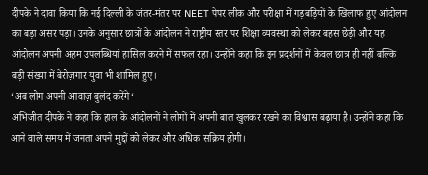दीपके ने दावा किया कि नई दिल्ली के जंतर-मंतर पर NEET पेपर लीक और परीक्षा में गड़बड़ियों के खिलाफ हुए आंदोलन का बड़ा असर पड़ा। उनके अनुसार छात्रों के आंदोलन ने राष्ट्रीय स्तर पर शिक्षा व्यवस्था को लेकर बहस छेड़ी और यह आंदोलन अपनी अहम उपलब्धियां हासिल करने में सफल रहा। उन्होंने कहा कि इन प्रदर्शनों में केवल छात्र ही नहीं बल्कि बड़ी संख्या में बेरोज़गार युवा भी शामिल हुए।
‘अब लोग अपनी आवाज़ बुलंद करेंगे‘
अभिजीत दीपके ने कहा कि हाल के आंदोलनों ने लोगों में अपनी बात खुलकर रखने का विश्वास बढ़ाया है। उन्होंने कहा कि आने वाले समय में जनता अपने मुद्दों को लेकर और अधिक सक्रिय होगी।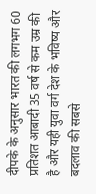दीपके के अनुसार भारत की लगभग 60 प्रतिशत आबादी 35 वर्ष से कम उम्र की है और यही युवा वर्ग देश के भविष्य और बदलाव की सबसे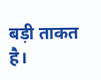बड़ी ताकत है।